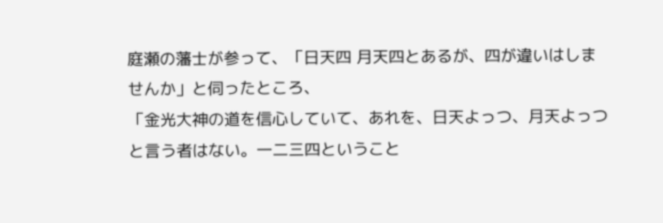庭瀬の藩士が参って、「日天四 月天四とあるが、四が違いはしませんか」と伺ったところ、
「金光大神の道を信心していて、あれを、日天よっつ、月天よっつと言う者はない。一二三四ということ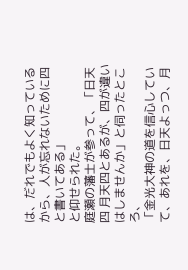は、だれでもよく知っているから、人が忘れないために四と書いてある」
と仰せられた。
庭瀬の藩士が参って、「日天四 月天四とあるが、四が違いはしませんか」と伺ったところ、
「金光大神の道を信心していて、あれを、日天よっつ、月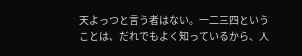天よっつと言う者はない。一二三四ということは、だれでもよく知っているから、人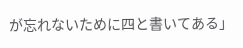が忘れないために四と書いてある」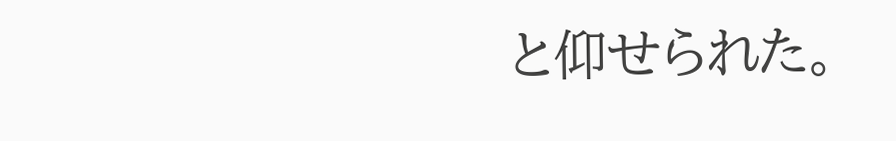と仰せられた。